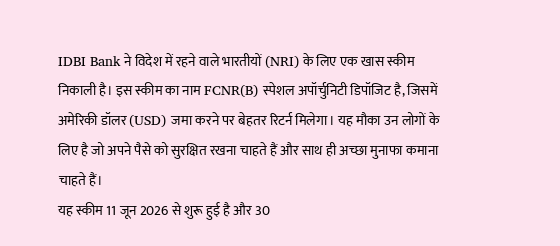IDBI Bank ने विदेश में रहने वाले भारतीयों (NRI) के लिए एक खास स्कीम निकाली है। इस स्कीम का नाम FCNR(B) स्पेशल अपॉर्चुनिटी डिपॉजिट है, जिसमें अमेरिकी डॉलर (USD) जमा करने पर बेहतर रिटर्न मिलेगा। यह मौका उन लोगों के लिए है जो अपने पैसे को सुरक्षित रखना चाहते हैं और साथ ही अच्छा मुनाफा कमाना चाहते हैं।
यह स्कीम 11 जून 2026 से शुरू हुई है और 30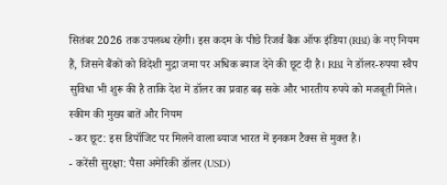सितंबर 2026 तक उपलब्ध रहेगी। इस कदम के पीछे रिजर्व बैंक ऑफ इंडिया (RBI) के नए नियम हैं, जिसने बैंकों को विदेशी मुद्रा जमा पर अधिक ब्याज देने की छूट दी है। RBI ने डॉलर-रुपया स्वैप सुविधा भी शुरू की है ताकि देश में डॉलर का प्रवाह बढ़ सके और भारतीय रुपये को मजबूती मिले।
स्कीम की मुख्य बातें और नियम
- कर छूट: इस डिपॉजिट पर मिलने वाला ब्याज भारत में इनकम टैक्स से मुक्त है।
- करेंसी सुरक्षा: पैसा अमेरिकी डॉलर (USD)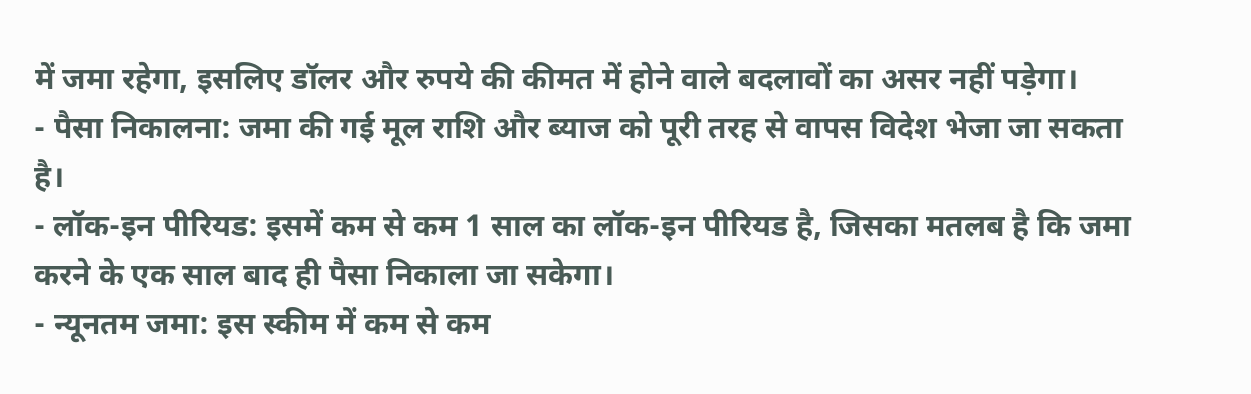में जमा रहेगा, इसलिए डॉलर और रुपये की कीमत में होने वाले बदलावों का असर नहीं पड़ेगा।
- पैसा निकालना: जमा की गई मूल राशि और ब्याज को पूरी तरह से वापस विदेश भेजा जा सकता है।
- लॉक-इन पीरियड: इसमें कम से कम 1 साल का लॉक-इन पीरियड है, जिसका मतलब है कि जमा करने के एक साल बाद ही पैसा निकाला जा सकेगा।
- न्यूनतम जमा: इस स्कीम में कम से कम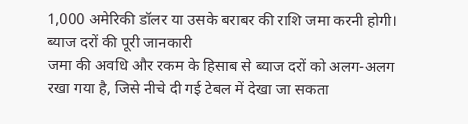1,000 अमेरिकी डॉलर या उसके बराबर की राशि जमा करनी होगी।
ब्याज दरों की पूरी जानकारी
जमा की अवधि और रकम के हिसाब से ब्याज दरों को अलग-अलग रखा गया है, जिसे नीचे दी गई टेबल में देखा जा सकता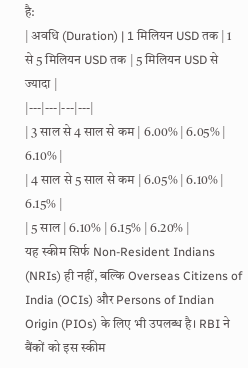है:
| अवधि (Duration) | 1 मिलियन USD तक | 1 से 5 मिलियन USD तक | 5 मिलियन USD से ज्यादा |
|---|---|---|---|
| 3 साल से 4 साल से कम | 6.00% | 6.05% | 6.10% |
| 4 साल से 5 साल से कम | 6.05% | 6.10% | 6.15% |
| 5 साल | 6.10% | 6.15% | 6.20% |
यह स्कीम सिर्फ Non-Resident Indians (NRIs) ही नहीं, बल्कि Overseas Citizens of India (OCIs) और Persons of Indian Origin (PIOs) के लिए भी उपलब्ध है। RBI ने बैंकों को इस स्कीम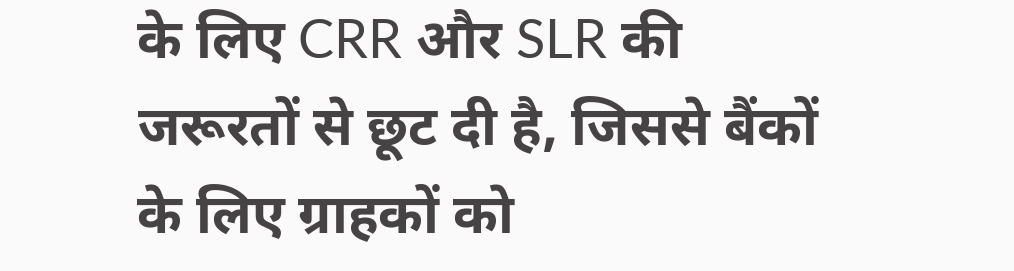के लिए CRR और SLR की जरूरतों से छूट दी है, जिससे बैंकों के लिए ग्राहकों को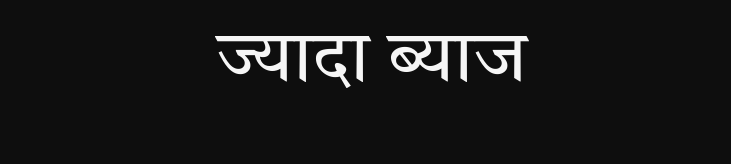ज्यादा ब्याज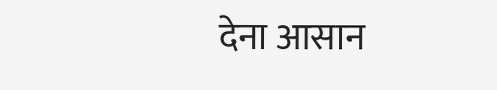देना आसान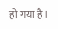हो गया है।